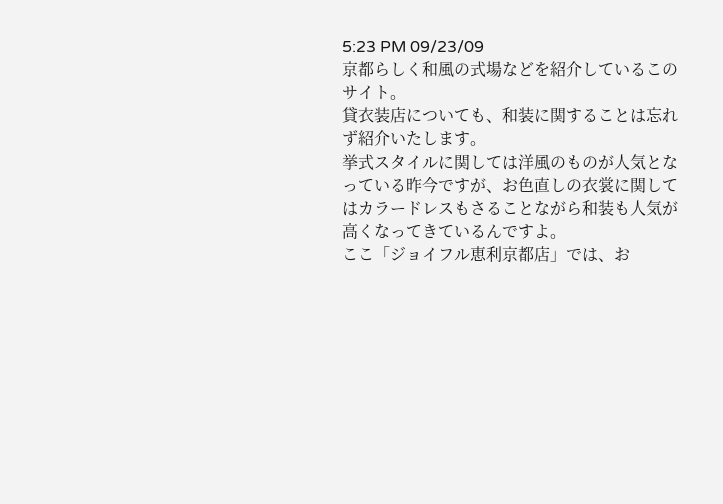5:23 PM 09/23/09
京都らしく和風の式場などを紹介しているこのサイト。
貸衣装店についても、和装に関することは忘れず紹介いたします。
挙式スタイルに関しては洋風のものが人気となっている昨今ですが、お色直しの衣裳に関してはカラードレスもさることながら和装も人気が高くなってきているんですよ。
ここ「ジョイフル恵利京都店」では、お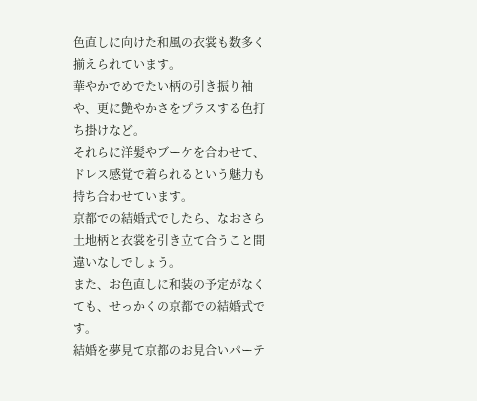色直しに向けた和風の衣裳も数多く揃えられています。
華やかでめでたい柄の引き振り袖や、更に艶やかさをプラスする色打ち掛けなど。
それらに洋髪やブーケを合わせて、ドレス感覚で着られるという魅力も持ち合わせています。
京都での結婚式でしたら、なおさら土地柄と衣裳を引き立て合うこと間違いなしでしょう。
また、お色直しに和装の予定がなくても、せっかくの京都での結婚式です。
結婚を夢見て京都のお見合いパーテ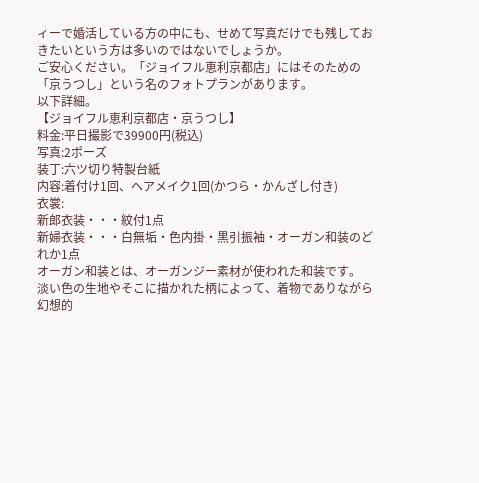ィーで婚活している方の中にも、せめて写真だけでも残しておきたいという方は多いのではないでしょうか。
ご安心ください。「ジョイフル恵利京都店」にはそのための「京うつし」という名のフォトプランがあります。
以下詳細。
【ジョイフル恵利京都店・京うつし】
料金:平日撮影で39900円(税込)
写真:2ポーズ
装丁:六ツ切り特製台紙
内容:着付け1回、ヘアメイク1回(かつら・かんざし付き)
衣裳:
新郎衣装・・・紋付1点
新婦衣装・・・白無垢・色内掛・黒引振袖・オーガン和装のどれか1点
オーガン和装とは、オーガンジー素材が使われた和装です。
淡い色の生地やそこに描かれた柄によって、着物でありながら幻想的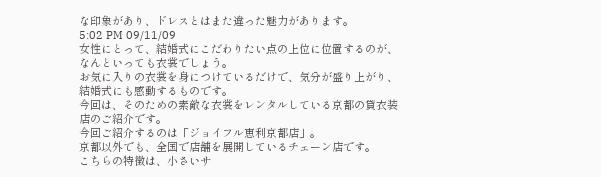な印象があり、ドレスとはまた違った魅力があります。
5:02 PM 09/11/09
女性にとって、結婚式にこだわりたい点の上位に位置するのが、なんといっても衣裳でしょう。
お気に入りの衣裳を身につけているだけで、気分が盛り上がり、結婚式にも感動するものです。
今回は、そのための素敵な衣裳をレンタルしている京都の貸衣装店のご紹介です。
今回ご紹介するのは「ジョイフル恵利京都店」。
京都以外でも、全国で店舗を展開しているチェーン店です。
こちらの特徴は、小さいサ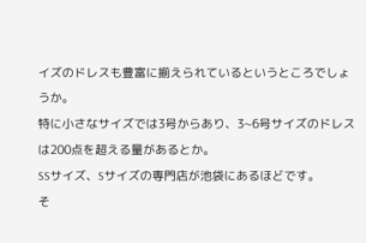イズのドレスも豊富に揃えられているというところでしょうか。
特に小さなサイズでは3号からあり、3~6号サイズのドレスは200点を超える量があるとか。
SSサイズ、Sサイズの専門店が池袋にあるほどです。
そ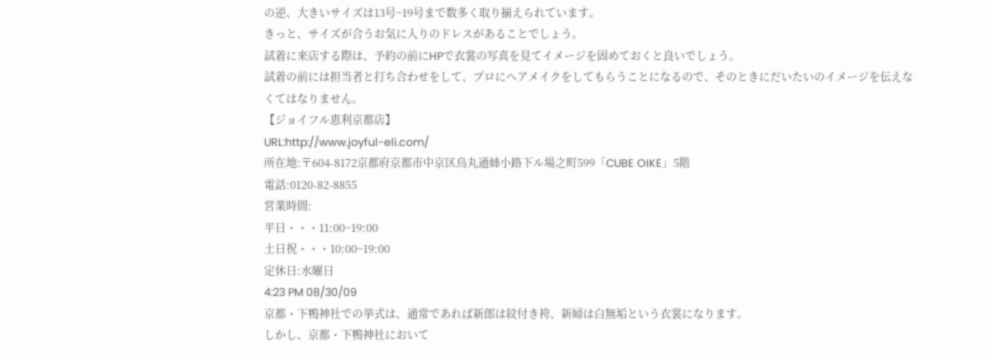の逆、大きいサイズは13号~19号まで数多く取り揃えられています。
きっと、サイズが合うお気に入りのドレスがあることでしょう。
試着に来店する際は、予約の前にHPで衣裳の写真を見てイメージを固めておくと良いでしょう。
試着の前には担当者と打ち合わせをして、プロにヘアメイクをしてもらうことになるので、そのときにだいたいのイメージを伝えなくてはなりません。
【ジョイフル恵利京都店】
URL:http://www.joyful-eli.com/
所在地:〒604-8172京都府京都市中京区烏丸通姉小路下ル場之町599「CUBE OIKE」5階
電話:0120-82-8855
営業時間:
平日・・・11:00~19:00
土日祝・・・10:00~19:00
定休日:水曜日
4:23 PM 08/30/09
京都・下鴨神社での挙式は、通常であれば新郎は紋付き袴、新婦は白無垢という衣裳になります。
しかし、京都・下鴨神社において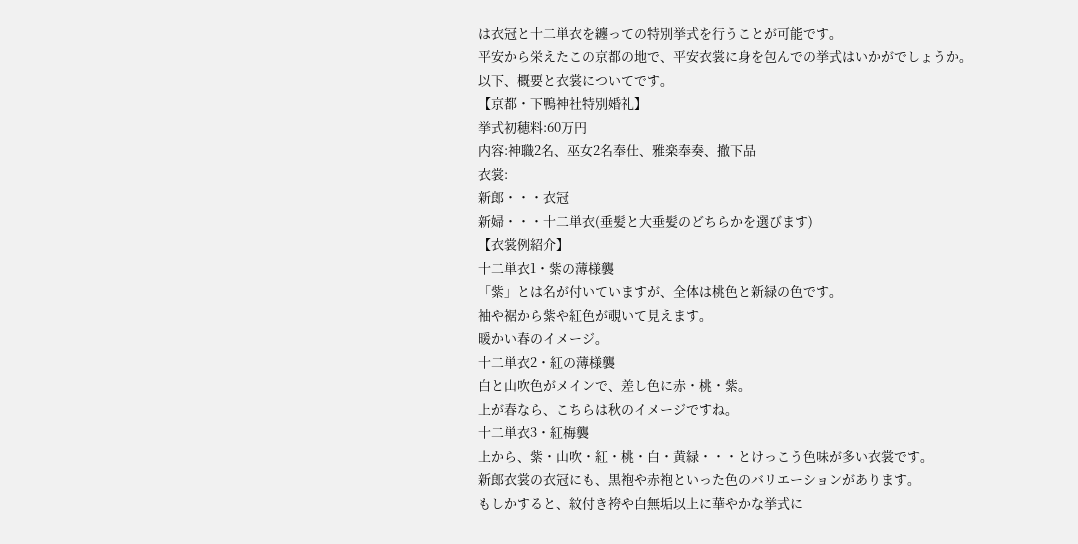は衣冠と十二単衣を纏っての特別挙式を行うことが可能です。
平安から栄えたこの京都の地で、平安衣裳に身を包んでの挙式はいかがでしょうか。
以下、概要と衣裳についてです。
【京都・下鴨神社特別婚礼】
挙式初穂料:60万円
内容:神職2名、巫女2名奉仕、雅楽奉奏、撤下品
衣裳:
新郎・・・衣冠
新婦・・・十二単衣(垂髪と大垂髪のどちらかを選びます)
【衣裳例紹介】
十二単衣1・紫の薄様襲
「紫」とは名が付いていますが、全体は桃色と新緑の色です。
袖や裾から紫や紅色が覗いて見えます。
暖かい春のイメージ。
十二単衣2・紅の薄様襲
白と山吹色がメインで、差し色に赤・桃・紫。
上が春なら、こちらは秋のイメージですね。
十二単衣3・紅梅襲
上から、紫・山吹・紅・桃・白・黄緑・・・とけっこう色味が多い衣裳です。
新郎衣裳の衣冠にも、黒袍や赤袍といった色のバリエーションがあります。
もしかすると、紋付き袴や白無垢以上に華やかな挙式に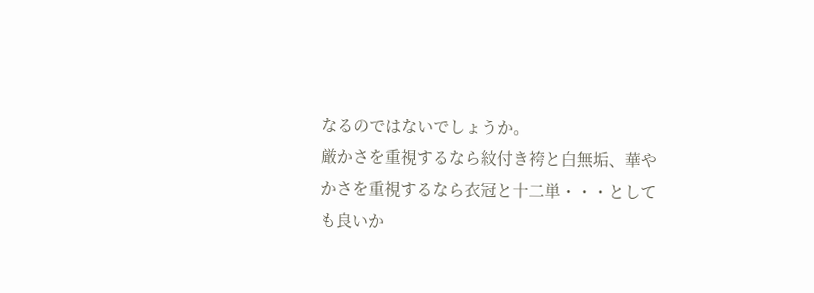なるのではないでしょうか。
厳かさを重視するなら紋付き袴と白無垢、華やかさを重視するなら衣冠と十二単・・・としても良いか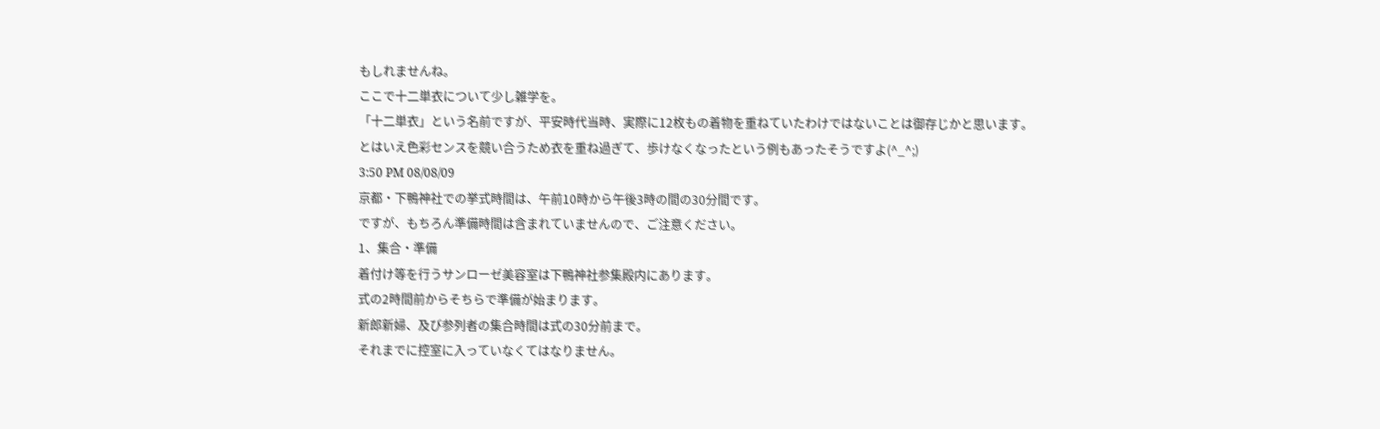もしれませんね。
ここで十二単衣について少し雑学を。
「十二単衣」という名前ですが、平安時代当時、実際に12枚もの着物を重ねていたわけではないことは御存じかと思います。
とはいえ色彩センスを競い合うため衣を重ね過ぎて、歩けなくなったという例もあったそうですよ(^_^;)
3:50 PM 08/08/09
京都・下鴨神社での挙式時間は、午前10時から午後3時の間の30分間です。
ですが、もちろん準備時間は含まれていませんので、ご注意ください。
1、集合・準備
着付け等を行うサンローゼ美容室は下鴨神社参集殿内にあります。
式の2時間前からそちらで準備が始まります。
新郎新婦、及び参列者の集合時間は式の30分前まで。
それまでに控室に入っていなくてはなりません。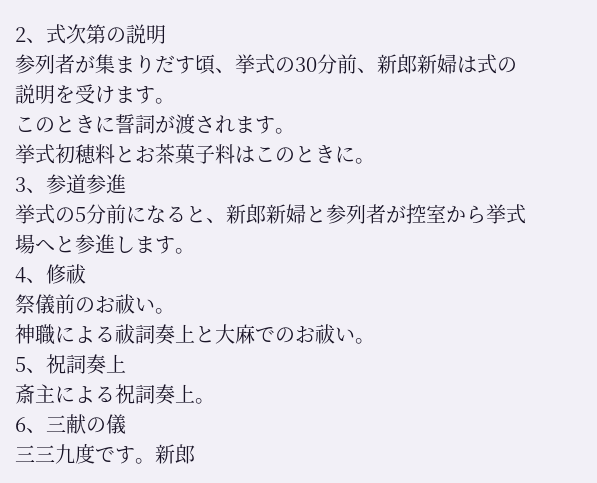2、式次第の説明
参列者が集まりだす頃、挙式の30分前、新郎新婦は式の説明を受けます。
このときに誓詞が渡されます。
挙式初穂料とお茶菓子料はこのときに。
3、参道参進
挙式の5分前になると、新郎新婦と参列者が控室から挙式場へと参進します。
4、修祓
祭儀前のお祓い。
神職による祓詞奏上と大麻でのお祓い。
5、祝詞奏上
斎主による祝詞奏上。
6、三献の儀
三三九度です。新郎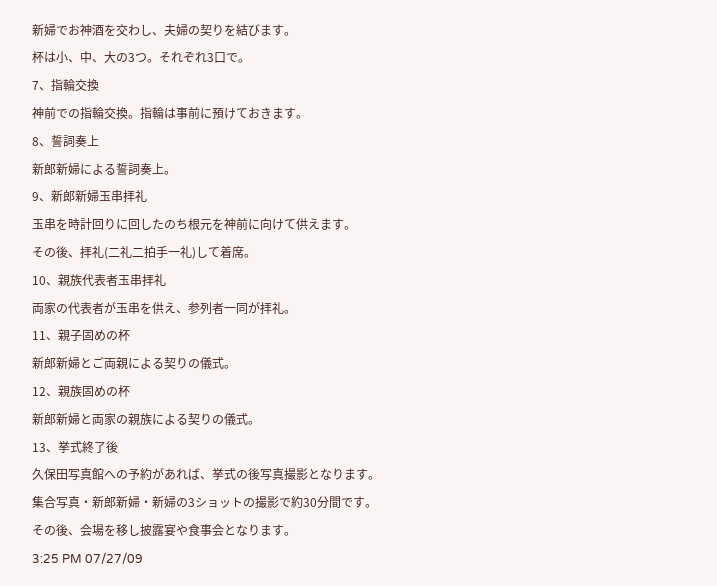新婦でお神酒を交わし、夫婦の契りを結びます。
杯は小、中、大の3つ。それぞれ3口で。
7、指輪交換
神前での指輪交換。指輪は事前に預けておきます。
8、誓詞奏上
新郎新婦による誓詞奏上。
9、新郎新婦玉串拝礼
玉串を時計回りに回したのち根元を神前に向けて供えます。
その後、拝礼(二礼二拍手一礼)して着席。
10、親族代表者玉串拝礼
両家の代表者が玉串を供え、参列者一同が拝礼。
11、親子固めの杯
新郎新婦とご両親による契りの儀式。
12、親族固めの杯
新郎新婦と両家の親族による契りの儀式。
13、挙式終了後
久保田写真館への予約があれば、挙式の後写真撮影となります。
集合写真・新郎新婦・新婦の3ショットの撮影で約30分間です。
その後、会場を移し披露宴や食事会となります。
3:25 PM 07/27/09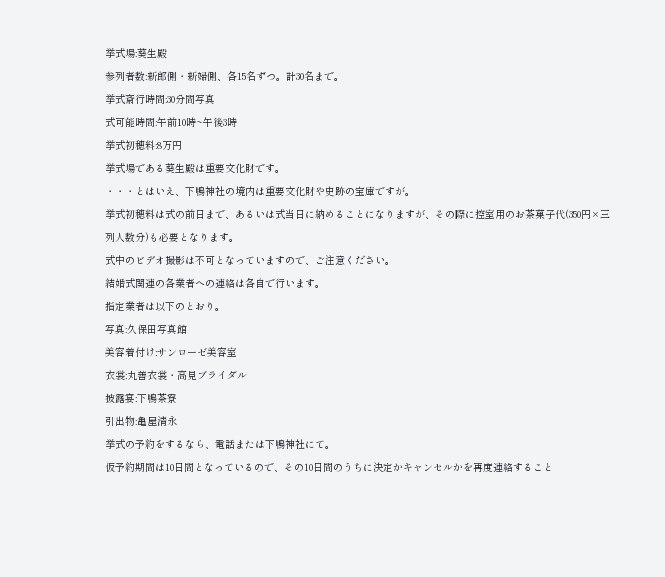挙式場:葵生殿
参列者数:新郎側・新婦側、各15名ずつ。計30名まで。
挙式斎行時間:30分間写真
式可能時間:午前10時~午後3時
挙式初穂料:8万円
挙式場である葵生殿は重要文化財です。
・・・とはいえ、下鴨神社の境内は重要文化財や史跡の宝庫ですが。
挙式初穂料は式の前日まで、あるいは式当日に納めることになりますが、その際に控室用のお茶菓子代(350円×三列人数分)も必要となります。
式中のビデオ撮影は不可となっていますので、ご注意ください。
結婚式関連の各業者への連絡は各自で行います。
指定業者は以下のとおり。
写真:久保田写真館
美容着付け:サンローゼ美容室
衣裳:丸善衣裳・高見ブライダル
披露宴:下鴨茶寮
引出物:亀屋清永
挙式の予約をするなら、電話または下鴨神社にて。
仮予約期間は10日間となっているので、その10日間のうちに決定かキャンセルかを再度連絡すること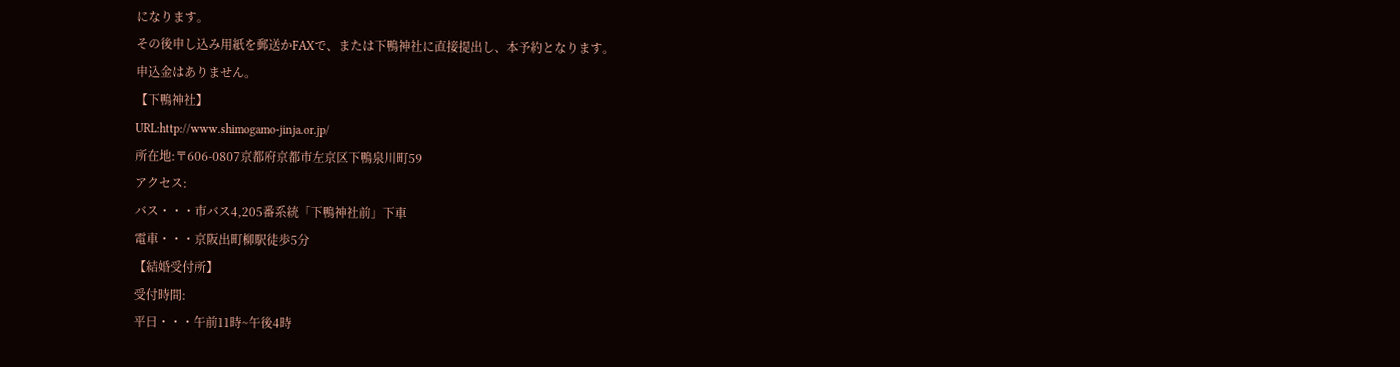になります。
その後申し込み用紙を郵送かFAXで、または下鴨神社に直接提出し、本予約となります。
申込金はありません。
【下鴨神社】
URL:http://www.shimogamo-jinja.or.jp/
所在地:〒606-0807京都府京都市左京区下鴨泉川町59
アクセス:
バス・・・市バス4,205番系統「下鴨神社前」下車
電車・・・京阪出町柳駅徒歩5分
【結婚受付所】
受付時間:
平日・・・午前11時~午後4時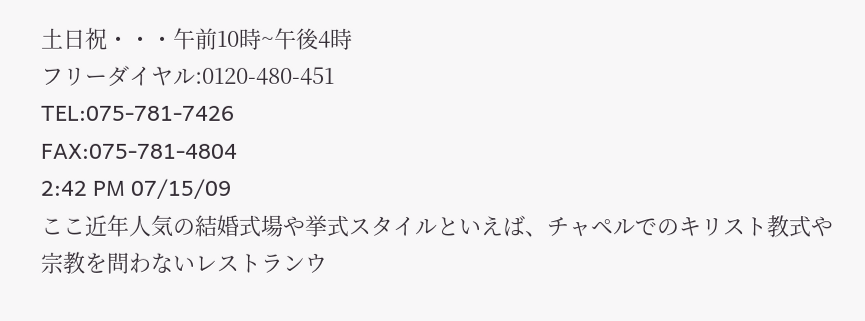土日祝・・・午前10時~午後4時
フリーダイヤル:0120-480-451
TEL:075-781-7426
FAX:075-781-4804
2:42 PM 07/15/09
ここ近年人気の結婚式場や挙式スタイルといえば、チャペルでのキリスト教式や宗教を問わないレストランウ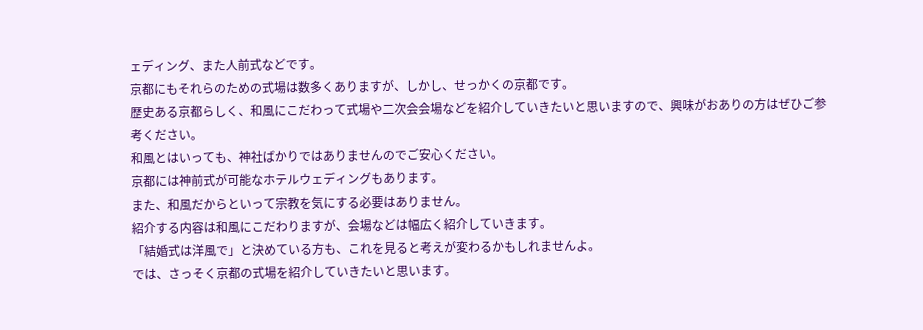ェディング、また人前式などです。
京都にもそれらのための式場は数多くありますが、しかし、せっかくの京都です。
歴史ある京都らしく、和風にこだわって式場や二次会会場などを紹介していきたいと思いますので、興味がおありの方はぜひご参考ください。
和風とはいっても、神社ばかりではありませんのでご安心ください。
京都には神前式が可能なホテルウェディングもあります。
また、和風だからといって宗教を気にする必要はありません。
紹介する内容は和風にこだわりますが、会場などは幅広く紹介していきます。
「結婚式は洋風で」と決めている方も、これを見ると考えが変わるかもしれませんよ。
では、さっそく京都の式場を紹介していきたいと思います。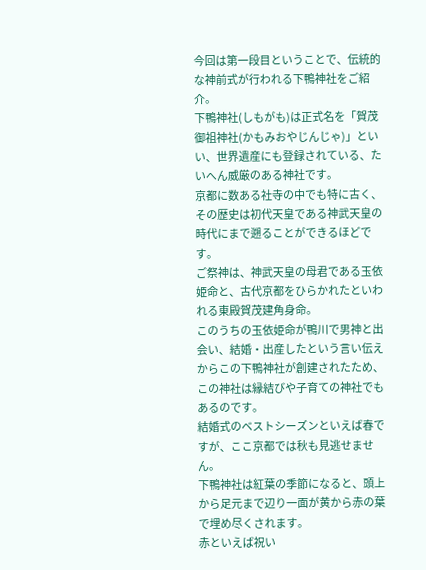今回は第一段目ということで、伝統的な神前式が行われる下鴨神社をご紹介。
下鴨神社(しもがも)は正式名を「賀茂御祖神社(かもみおやじんじゃ)」といい、世界遺産にも登録されている、たいへん威厳のある神社です。
京都に数ある社寺の中でも特に古く、その歴史は初代天皇である神武天皇の時代にまで遡ることができるほどです。
ご祭神は、神武天皇の母君である玉依姫命と、古代京都をひらかれたといわれる東殿賀茂建角身命。
このうちの玉依姫命が鴨川で男神と出会い、結婚・出産したという言い伝えからこの下鴨神社が創建されたため、この神社は縁結びや子育ての神社でもあるのです。
結婚式のベストシーズンといえば春ですが、ここ京都では秋も見逃せません。
下鴨神社は紅葉の季節になると、頭上から足元まで辺り一面が黄から赤の葉で埋め尽くされます。
赤といえば祝い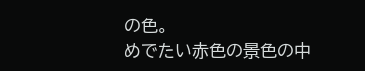の色。
めでたい赤色の景色の中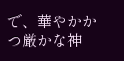で、華やかかつ厳かな神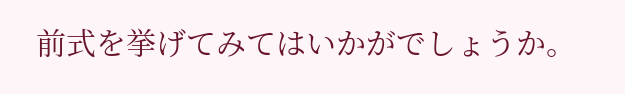前式を挙げてみてはいかがでしょうか。